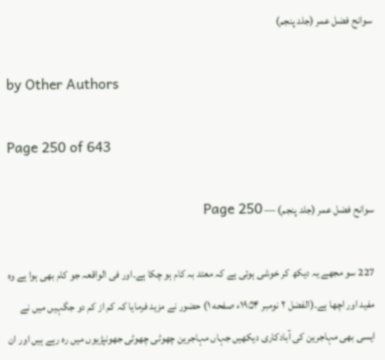سوانح فضل عمر (جلد پنجم)

by Other Authors

Page 250 of 643

سوانح فضل عمر (جلد پنجم) — Page 250

227 سو مجھے یہ دیکھ کر خوشی ہوئی ہے کہ معتد بہ کام ہو چکا ہے۔اور فی الواقعہ جو کام بھی ہوا ہے وہ مفید اور اچھا ہے۔(الفضل ۲ نومبر ۱۹۵۴ء صفحه ۱) حضور نے مزید فرمایا کہ کم از کم دو جگہیں میں نے ایسی بھی مہاجرین کی آبادکاری دیکھیں جہاں مہاجرین چھوٹی چھوٹی جھونپڑیوں میں رہ رہے ہیں اور ان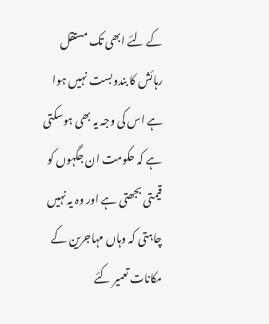کے لئے ابھی تک مستقل رہائش کا بندوبست نہیں ہوا ہے اس کی وجہ یہ بھی ہوسکتی ہے کہ حکومت ان جگہوں کو قیمتی بجھتی ہے اور وہ یہ نہیں چاہتی کہ وہاں مہاجرین کے مکانات تعمیر کئے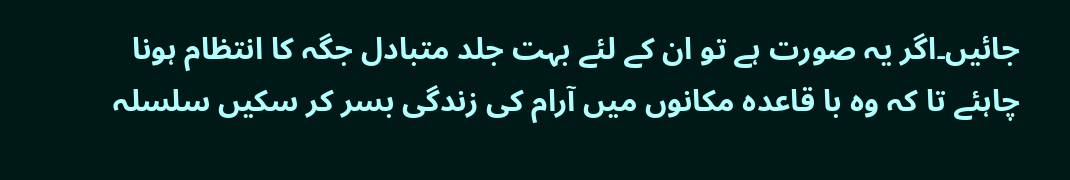جائیں۔اگر یہ صورت ہے تو ان کے لئے بہت جلد متبادل جگہ کا انتظام ہونا چاہئے تا کہ وہ با قاعدہ مکانوں میں آرام کی زندگی بسر کر سکیں سلسلہ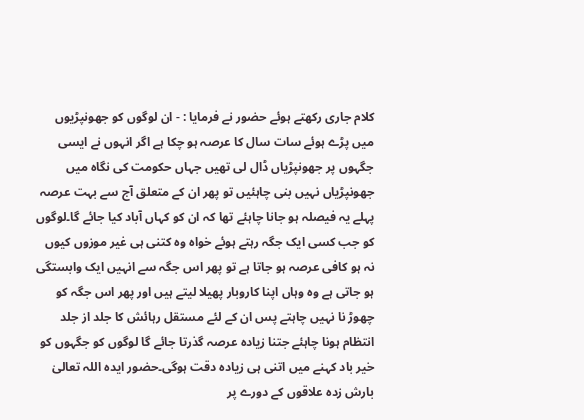کلام جاری رکھتے ہوئے حضور نے فرمایا : - ان لوگوں کو جھونپڑیوں میں پڑے ہوئے سات سال کا عرصہ ہو چکا ہے اگر انہوں نے ایسی جگہوں پر جھونپڑیاں ڈال لی تھیں جہاں حکومت کی نگاہ میں جھونپڑیاں نہیں بنی چاہئیں تو پھر ان کے متعلق آج سے بہت عرصہ پہلے یہ فیصلہ ہو جانا چاہئے تھا کہ ان کو کہاں آباد کیا جائے گا۔لوگوں کو جب کسی ایک جگہ رہتے ہوئے خواہ وہ کتنی ہی غیر موزوں کیوں نہ ہو کافی عرصہ ہو جاتا ہے تو پھر اس جگہ سے انہیں ایک وابستگی ہو جاتی ہے وہ وہاں اپنا کاروبار پھیلا لیتے ہیں اور پھر اس جگہ کو چھوڑ نا نہیں چاہتے پس ان کے لئے مستقل رہائش کا جلد از جلد انتظام ہونا چاہئے جتنا زیادہ عرصہ گذرتا جائے گا لوگوں کو جگہوں کو خیر باد کہنے میں اتنی ہی زیادہ دقت ہوگی۔حضور ایدہ اللہ تعالیٰ بارش زدہ علاقوں کے دورے پر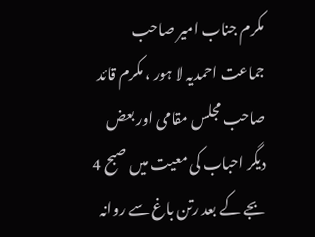مکرم جناب امیر صاحب جماعت احمدیہ لا ہور ، مکرم قائد صاحب مجلس مقامی اور بعض دیگر احباب کی معیت میں صبح 4 بجے کے بعد رتن باغ سے روانہ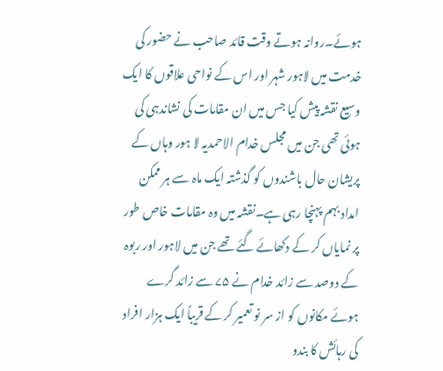ہوئے۔روانہ ہوتے وقت قائد صاحب نے حضور کی خدمت میں لاہور شہر اور اس کے نواحی علاقوں کا ایک وسیع نقشہ پیش کیا جس میں ان مقامات کی نشاندہی کی ہوئی تھی جن میں مجلس خدام الاحمدیہ لا ہور وہاں کے پریشان حال باشندوں کو گذشتہ ایک ماہ سے ہر ممکن امداد بہم پہنچا رہی ہے۔نقشہ میں وہ مقامات خاص طور پر نمایاں کر کے دکھائے گئے تھے جن میں لاہور اور ربوہ کے دوصد سے زائد خدام نے ۷۵ سے زائد گرے ہوئے مکانوں کو از سر نو تعمیر کر کے قریباً ایک ہزار افراد کی رہائش کا بندو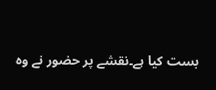بست کیا ہے۔نقشے پر حضور نے وہ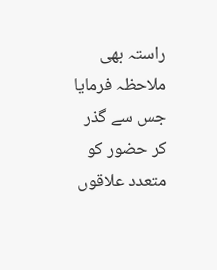راستہ بھی ملاحظہ فرمایا جس سے گذر کر حضور کو متعدد علاقوں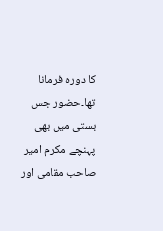کا دورہ فرمانا تھا۔حضور جس بستی میں بھی پہنچے مکرم امیر صاحب مقامی اور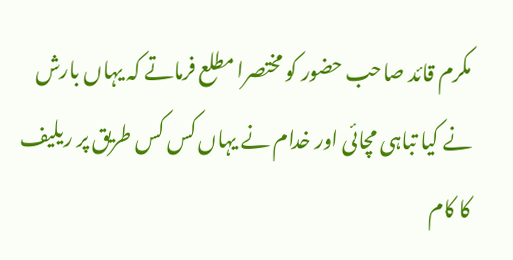مکرم قائد صاحب حضور کو مختصرا مطلع فرماتے کہ یہاں بارش نے کیا تباہی مچائی اور خدام نے یہاں کس کس طریق پر ریلیف کا کام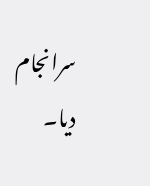سرانجام دیا۔